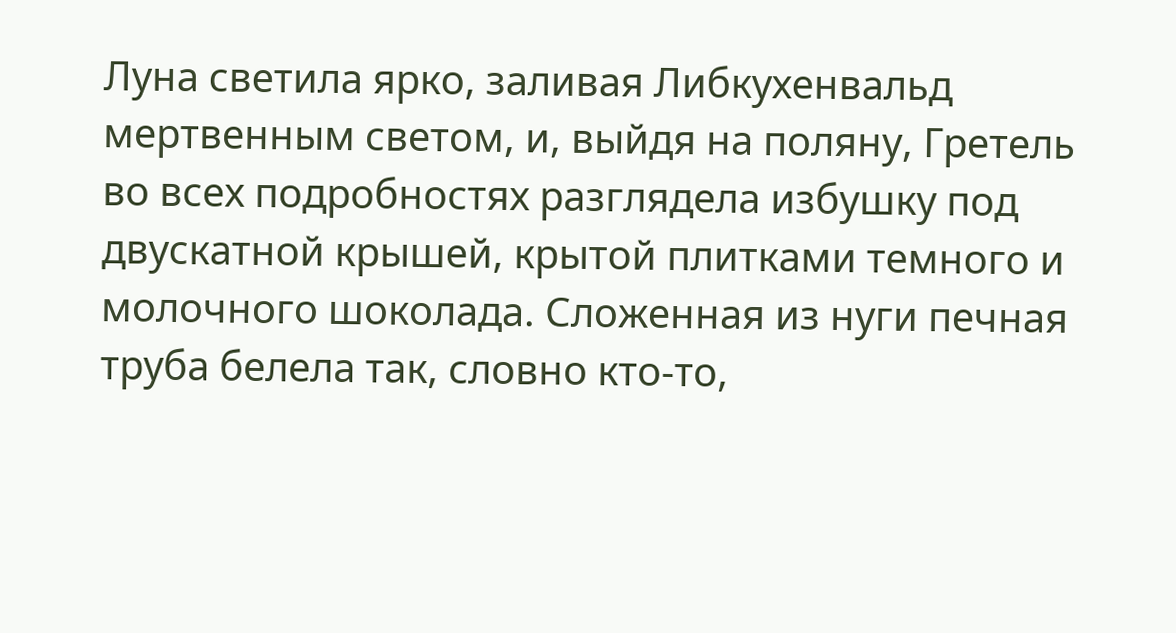Луна светила ярко, заливая Либкухенвальд мертвенным светом, и, выйдя на поляну, Гретель во всех подробностях разглядела избушку под двускатной крышей, крытой плитками темного и молочного шоколада. Сложенная из нуги печная труба белела так, словно кто-то,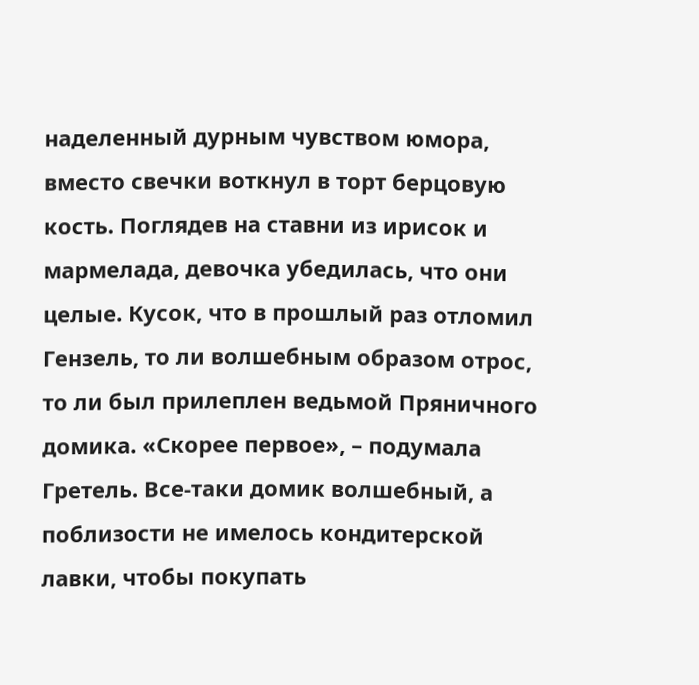наделенный дурным чувством юмора, вместо свечки воткнул в торт берцовую кость. Поглядев на ставни из ирисок и мармелада, девочка убедилась, что они целые. Кусок, что в прошлый раз отломил Гензель, то ли волшебным образом отрос, то ли был прилеплен ведьмой Пряничного домика. «Скорее первое», – подумала Гретель. Все-таки домик волшебный, а поблизости не имелось кондитерской лавки, чтобы покупать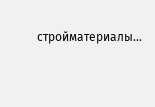стройматериалы…